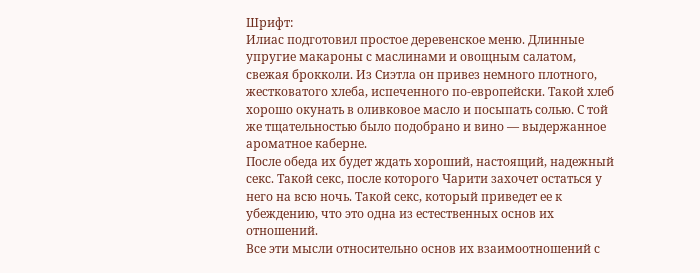Шрифт:
Илиас подготовил простое деревенское меню. Длинные упругие макароны с маслинами и овощным салатом, свежая брокколи. Из Сиэтла он привез немного плотного, жестковатого хлеба, испеченного по-европейски. Такой хлеб хорошо окунать в оливковое масло и посыпать солью. С той же тщательностью было подобрано и вино — выдержанное ароматное каберне.
После обеда их будет ждать хороший, настоящий, надежный секс. Такой секс, после которого Чарити захочет остаться у него на всю ночь. Такой секс, который приведет ее к убеждению, что это одна из естественных основ их отношений.
Все эти мысли относительно основ их взаимоотношений с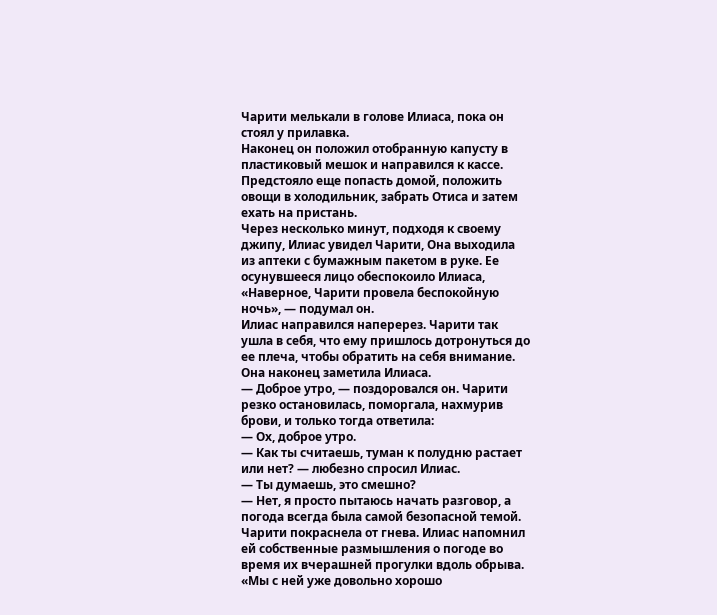Чарити мелькали в голове Илиаса, пока он стоял у прилавка.
Наконец он положил отобранную капусту в пластиковый мешок и направился к кассе. Предстояло еще попасть домой, положить овощи в холодильник, забрать Отиса и затем ехать на пристань.
Через несколько минут, подходя к своему джипу, Илиас увидел Чарити, Она выходила из аптеки с бумажным пакетом в руке. Ее осунувшееся лицо обеспокоило Илиаса, «Наверное, Чарити провела беспокойную ночь», — подумал он.
Илиас направился наперерез. Чарити так ушла в себя, что ему пришлось дотронуться до ее плеча, чтобы обратить на себя внимание. Она наконец заметила Илиаса.
— Доброе утро, — поздоровался он. Чарити резко остановилась, поморгала, нахмурив брови, и только тогда ответила:
— Ох, доброе утро.
— Как ты считаешь, туман к полудню растает или нет? — любезно спросил Илиас.
— Ты думаешь, это смешно?
— Нет, я просто пытаюсь начать разговор, а погода всегда была самой безопасной темой.
Чарити покраснела от гнева. Илиас напомнил ей собственные размышления о погоде во время их вчерашней прогулки вдоль обрыва. «Мы с ней уже довольно хорошо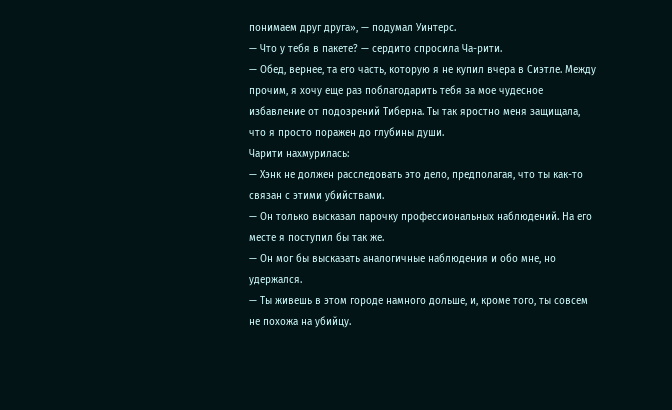понимаем друг друга», — подумал Уинтерс.
— Что у тебя в пакете? — сердито спросила Ча-рити.
— Обед, вернее, та его часть, которую я не купил вчера в Сиэтле. Между прочим, я хочу еще раз поблагодарить тебя за мое чудесное избавление от подозрений Тиберна. Ты так яростно меня защищала, что я просто поражен до глубины души.
Чарити нахмурилась:
— Хэнк не должен расследовать это дело, предполагая, что ты как-то связан с этими убийствами.
— Он только высказал парочку профессиональных наблюдений. На его месте я поступил бы так же.
— Он мог бы высказать аналогичные наблюдения и обо мне, но удержался.
— Ты живешь в этом городе намного дольше, и, кроме того, ты совсем не похожа на убийцу.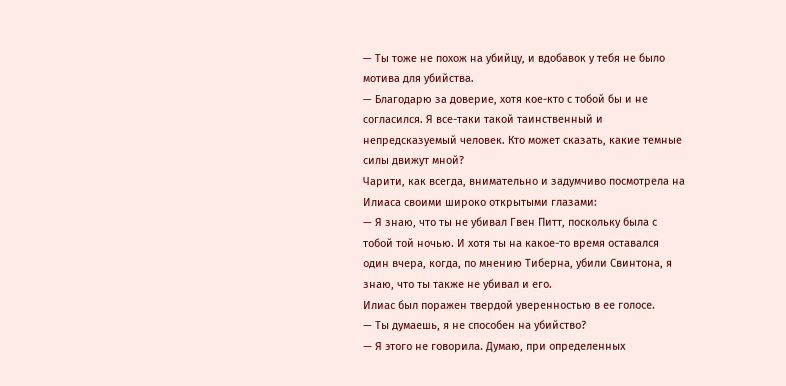— Ты тоже не похож на убийцу, и вдобавок у тебя не было мотива для убийства.
— Благодарю за доверие, хотя кое-кто с тобой бы и не согласился. Я все-таки такой таинственный и непредсказуемый человек. Кто может сказать, какие темные силы движут мной?
Чарити, как всегда, внимательно и задумчиво посмотрела на Илиаса своими широко открытыми глазами:
— Я знаю, что ты не убивал Гвен Питт, поскольку была с тобой той ночью. И хотя ты на какое-то время оставался один вчера, когда, по мнению Тиберна, убили Свинтона, я знаю, что ты также не убивал и его.
Илиас был поражен твердой уверенностью в ее голосе.
— Ты думаешь, я не способен на убийство?
— Я этого не говорила. Думаю, при определенных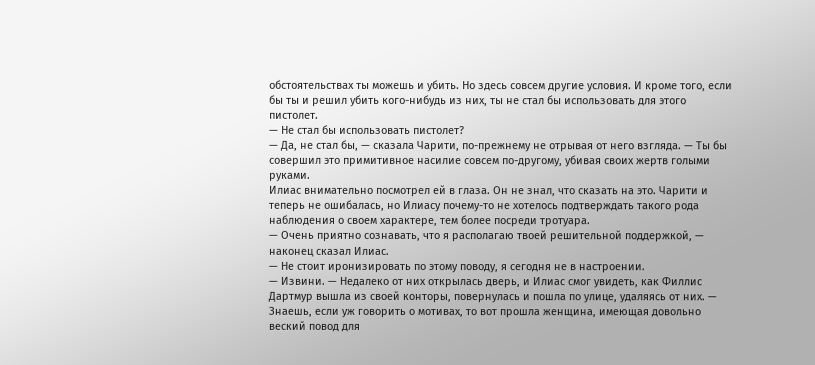обстоятельствах ты можешь и убить. Но здесь совсем другие условия. И кроме того, если бы ты и решил убить кого-нибудь из них, ты не стал бы использовать для этого пистолет.
— Не стал бы использовать пистолет?
— Да, не стал бы, — сказала Чарити, по-прежнему не отрывая от него взгляда. — Ты бы совершил это примитивное насилие совсем по-другому, убивая своих жертв голыми руками.
Илиас внимательно посмотрел ей в глаза. Он не знал, что сказать на это. Чарити и теперь не ошибалась, но Илиасу почему-то не хотелось подтверждать такого рода наблюдения о своем характере, тем более посреди тротуара.
— Очень приятно сознавать, что я располагаю твоей решительной поддержкой, — наконец сказал Илиас.
— Не стоит иронизировать по этому поводу, я сегодня не в настроении.
— Извини. — Недалеко от них открылась дверь, и Илиас смог увидеть, как Филлис Дартмур вышла из своей конторы, повернулась и пошла по улице, удаляясь от них. — Знаешь, если уж говорить о мотивах, то вот прошла женщина, имеющая довольно веский повод для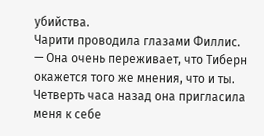убийства.
Чарити проводила глазами Филлис.
— Она очень переживает, что Тиберн окажется того же мнения, что и ты. Четверть часа назад она пригласила меня к себе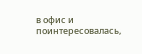в офис и поинтересовалась,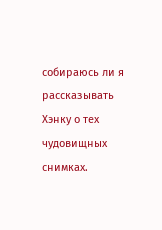собираюсь ли я рассказывать Хэнку о тех чудовищных снимках.